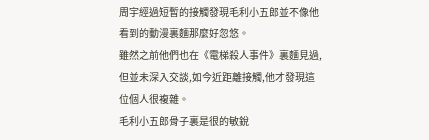周宇經過短暫的接觸發現毛利小五郎並不像他看到的動漫裏麵那麼好忽悠。
雖然之前他們也在《電梯殺人事件》裏麵見過,但並未深入交談,如今近距離接觸,他才發現這位個人很複雜。
毛利小五郎骨子裏是很的敏銳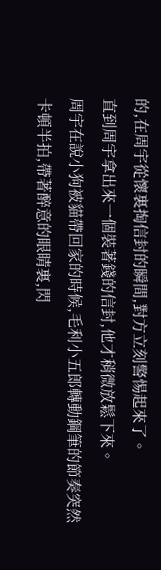的,在周宇從懷裏掏信封的瞬間,對方立刻警惕起來了。
直到周宇拿出來一個裝著錢的信封,他才稍微放鬆下來。
周宇在說小狗被貓帶回家的時候,毛利小五郎轉動鋼筆的節奏突然卡頓半拍,帶著醉意的眼睛裏,閃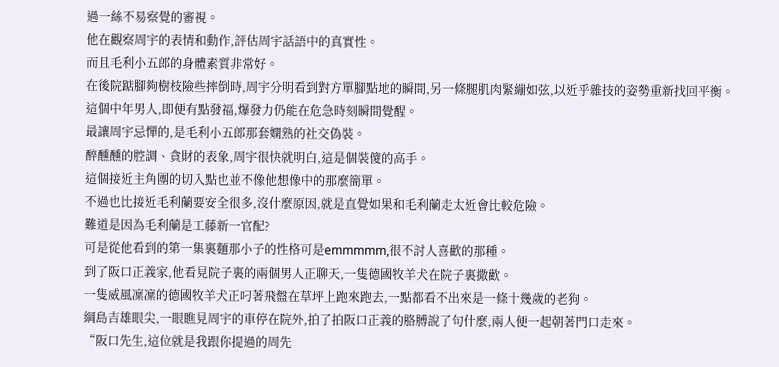過一絲不易察覺的審視。
他在觀察周宇的表情和動作,評估周宇話語中的真實性。
而且毛利小五郎的身體素質非常好。
在後院踮腳夠樹枝險些摔倒時,周宇分明看到對方單腳點地的瞬間,另一條腿肌肉緊繃如弦,以近乎雜技的姿勢重新找回平衡。
這個中年男人,即便有點發福,爆發力仍能在危急時刻瞬間覺醒。
最讓周宇忌憚的,是毛利小五郎那套嫻熟的社交偽裝。
醉醺醺的腔調、貪財的表象,周宇很快就明白,這是個裝傻的高手。
這個接近主角團的切入點也並不像他想像中的那麼簡單。
不過也比接近毛利蘭要安全很多,沒什麼原因,就是直覺如果和毛利蘭走太近會比較危險。
難道是因為毛利蘭是工藤新一官配?
可是從他看到的第一集裏麵那小子的性格可是emmmmm,很不討人喜歡的那種。
到了阪口正義家,他看見院子裏的兩個男人正聊天,一隻德國牧羊犬在院子裏撒歡。
一隻威風凜凜的德國牧羊犬正叼著飛盤在草坪上跑來跑去,一點都看不出來是一條十幾歲的老狗。
綱島吉雄眼尖,一眼瞧見周宇的車停在院外,拍了拍阪口正義的胳膊說了句什麼,兩人便一起朝著門口走來。
“阪口先生,這位就是我跟你提過的周先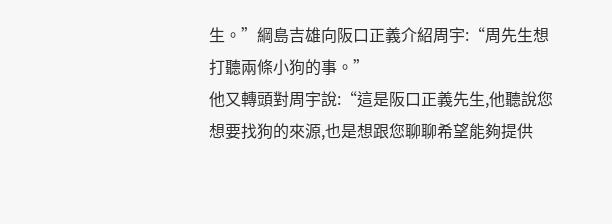生。”綱島吉雄向阪口正義介紹周宇:“周先生想打聽兩條小狗的事。”
他又轉頭對周宇說:“這是阪口正義先生,他聽說您想要找狗的來源,也是想跟您聊聊希望能夠提供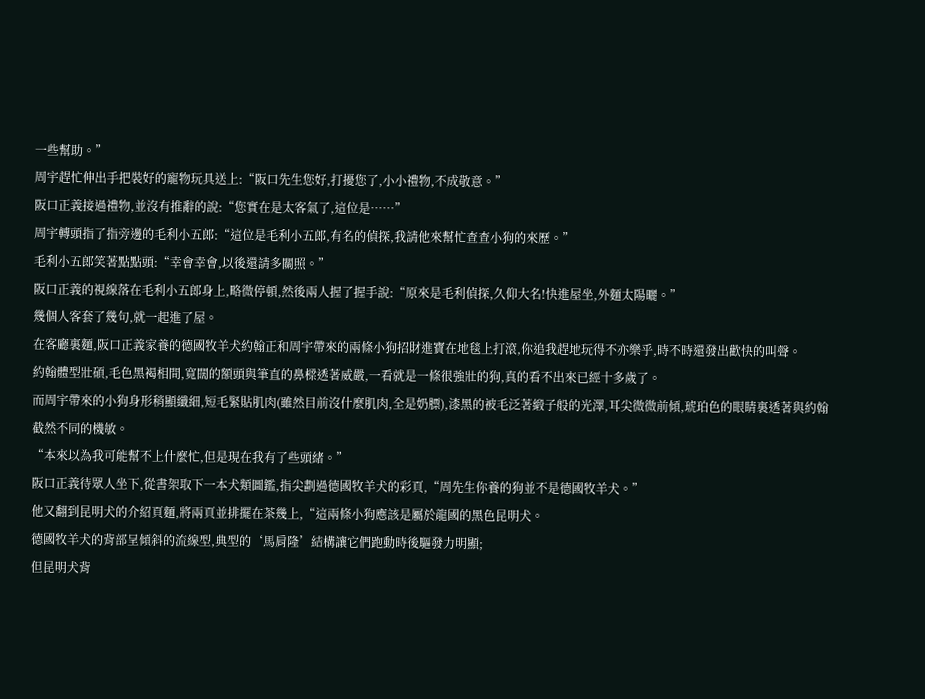一些幫助。”
周宇趕忙伸出手把裝好的寵物玩具送上:“阪口先生您好,打擾您了,小小禮物,不成敬意。”
阪口正義接過禮物,並沒有推辭的說:“您實在是太客氣了,這位是……”
周宇轉頭指了指旁邊的毛利小五郎:“這位是毛利小五郎,有名的偵探,我請他來幫忙查查小狗的來歷。”
毛利小五郎笑著點點頭:“幸會幸會,以後還請多關照。”
阪口正義的視線落在毛利小五郎身上,略微停頓,然後兩人握了握手說:“原來是毛利偵探,久仰大名!快進屋坐,外麵太陽曬。”
幾個人客套了幾句,就一起進了屋。
在客廳裏麵,阪口正義家養的德國牧羊犬約翰正和周宇帶來的兩條小狗招財進寶在地毯上打滾,你追我趕地玩得不亦樂乎,時不時還發出歡快的叫聲。
約翰體型壯碩,毛色黑褐相間,寬闊的額頭與筆直的鼻樑透著威嚴,一看就是一條很強壯的狗,真的看不出來已經十多歲了。
而周宇帶來的小狗身形稍顯纖細,短毛緊貼肌肉(雖然目前沒什麼肌肉,全是奶膘),漆黑的被毛泛著緞子般的光澤,耳尖微微前傾,琥珀色的眼睛裏透著與約翰截然不同的機敏。
“本來以為我可能幫不上什麼忙,但是現在我有了些頭緒。”
阪口正義待眾人坐下,從書架取下一本犬類圖鑑,指尖劃過德國牧羊犬的彩頁,“周先生你養的狗並不是德國牧羊犬。”
他又翻到昆明犬的介紹頁麵,將兩頁並排擺在茶幾上,“這兩條小狗應該是屬於龍國的黑色昆明犬。
德國牧羊犬的背部呈傾斜的流線型,典型的‘馬肩隆’結構讓它們跑動時後驅發力明顯;
但昆明犬背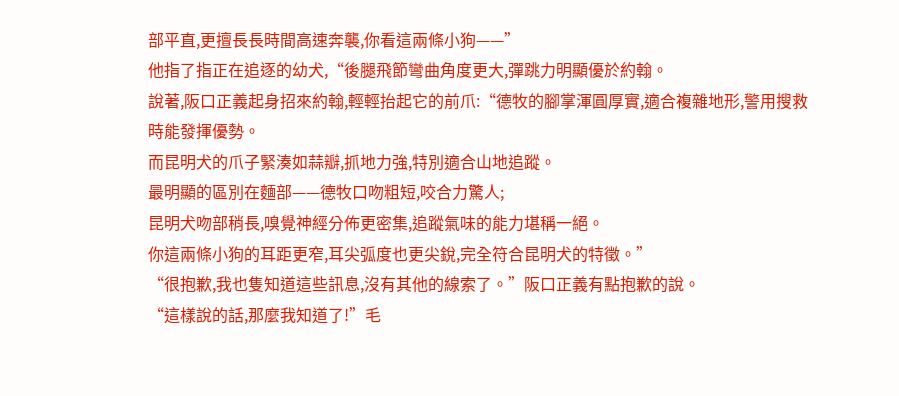部平直,更擅長長時間高速奔襲,你看這兩條小狗——”
他指了指正在追逐的幼犬,“後腿飛節彎曲角度更大,彈跳力明顯優於約翰。
說著,阪口正義起身招來約翰,輕輕抬起它的前爪:“德牧的腳掌渾圓厚實,適合複雜地形,警用搜救時能發揮優勢。
而昆明犬的爪子緊湊如蒜瓣,抓地力強,特別適合山地追蹤。
最明顯的區別在麵部——德牧口吻粗短,咬合力驚人;
昆明犬吻部稍長,嗅覺神經分佈更密集,追蹤氣味的能力堪稱一絕。
你這兩條小狗的耳距更窄,耳尖弧度也更尖銳,完全符合昆明犬的特徵。”
“很抱歉,我也隻知道這些訊息,沒有其他的線索了。”阪口正義有點抱歉的說。
“這樣說的話,那麼我知道了!”毛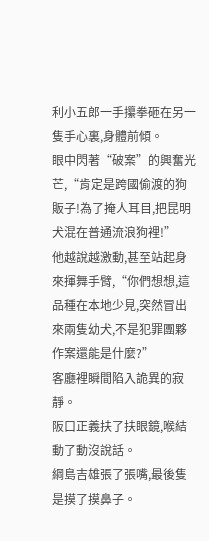利小五郎一手攥拳砸在另一隻手心裏,身體前傾。
眼中閃著“破案”的興奮光芒,“肯定是跨國偷渡的狗販子!為了掩人耳目,把昆明犬混在普通流浪狗裡!”
他越說越激動,甚至站起身來揮舞手臂,“你們想想,這品種在本地少見,突然冒出來兩隻幼犬,不是犯罪團夥作案還能是什麼?”
客廳裡瞬間陷入詭異的寂靜。
阪口正義扶了扶眼鏡,喉結動了動沒說話。
綱島吉雄張了張嘴,最後隻是摸了摸鼻子。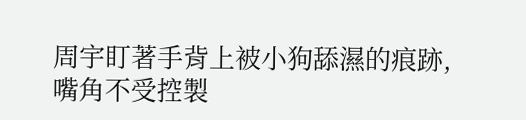周宇盯著手背上被小狗舔濕的痕跡,嘴角不受控製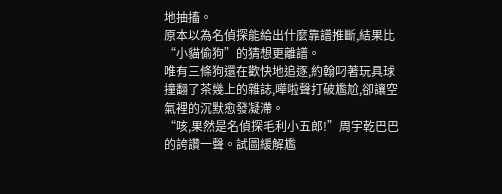地抽搐。
原本以為名偵探能給出什麼靠譜推斷,結果比“小貓偷狗”的猜想更離譜。
唯有三條狗還在歡快地追逐,約翰叼著玩具球撞翻了茶幾上的雜誌,嘩啦聲打破尷尬,卻讓空氣裡的沉默愈發凝滯。
“咳,果然是名偵探毛利小五郎!”周宇乾巴巴的誇讚一聲。試圖緩解尷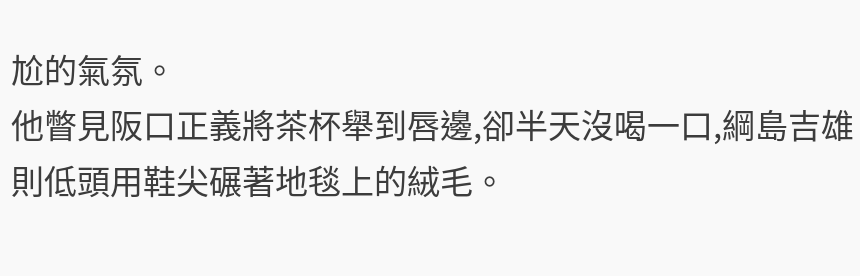尬的氣氛。
他瞥見阪口正義將茶杯舉到唇邊,卻半天沒喝一口,綱島吉雄則低頭用鞋尖碾著地毯上的絨毛。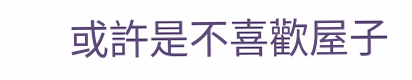或許是不喜歡屋子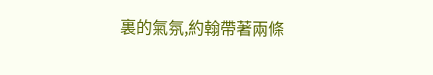裏的氣氛,約翰帶著兩條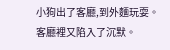小狗出了客廳,到外麵玩耍。
客廳裡又陷入了沉默。